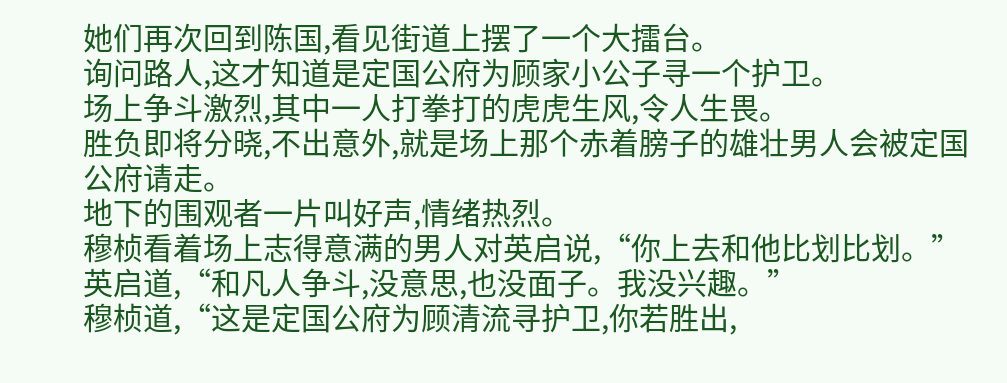她们再次回到陈国,看见街道上摆了一个大擂台。
询问路人,这才知道是定国公府为顾家小公子寻一个护卫。
场上争斗激烈,其中一人打拳打的虎虎生风,令人生畏。
胜负即将分晓,不出意外,就是场上那个赤着膀子的雄壮男人会被定国公府请走。
地下的围观者一片叫好声,情绪热烈。
穆桢看着场上志得意满的男人对英启说,“你上去和他比划比划。”
英启道,“和凡人争斗,没意思,也没面子。我没兴趣。”
穆桢道,“这是定国公府为顾清流寻护卫,你若胜出,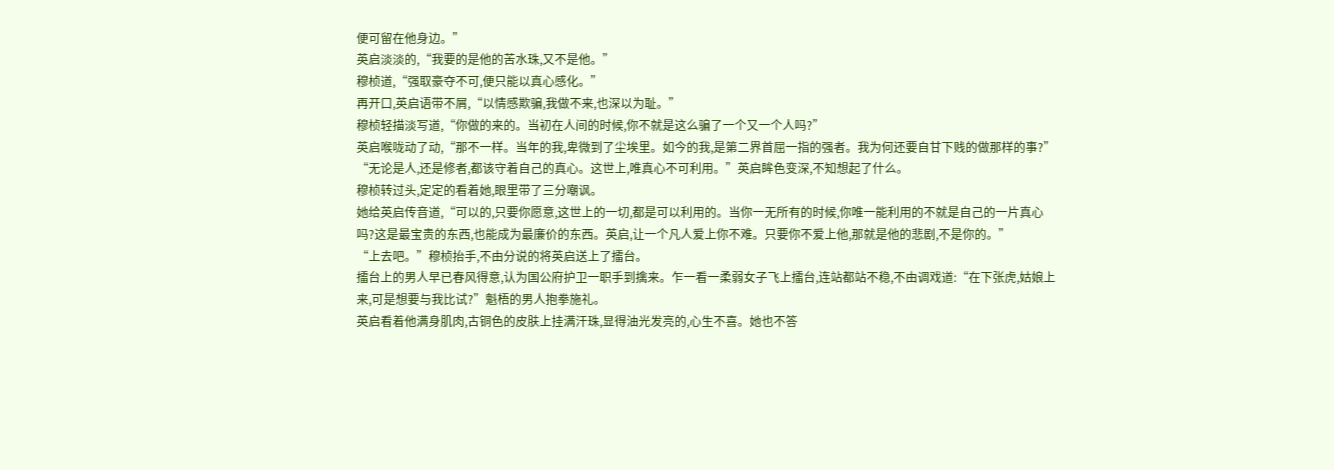便可留在他身边。”
英启淡淡的,“我要的是他的苦水珠,又不是他。”
穆桢道,“强取豪夺不可,便只能以真心感化。”
再开口,英启语带不屑,“以情感欺骗,我做不来,也深以为耻。”
穆桢轻描淡写道,“你做的来的。当初在人间的时候,你不就是这么骗了一个又一个人吗?”
英启喉咙动了动,“那不一样。当年的我,卑微到了尘埃里。如今的我,是第二界首屈一指的强者。我为何还要自甘下贱的做那样的事?”
“无论是人,还是修者,都该守着自己的真心。这世上,唯真心不可利用。”英启眸色变深,不知想起了什么。
穆桢转过头,定定的看着她,眼里带了三分嘲讽。
她给英启传音道,“可以的,只要你愿意,这世上的一切,都是可以利用的。当你一无所有的时候,你唯一能利用的不就是自己的一片真心吗?这是最宝贵的东西,也能成为最廉价的东西。英启,让一个凡人爱上你不难。只要你不爱上他,那就是他的悲剧,不是你的。”
“上去吧。”穆桢抬手,不由分说的将英启送上了擂台。
擂台上的男人早已春风得意,认为国公府护卫一职手到擒来。乍一看一柔弱女子飞上擂台,连站都站不稳,不由调戏道:“在下张虎,姑娘上来,可是想要与我比试?”魁梧的男人抱拳施礼。
英启看着他满身肌肉,古铜色的皮肤上挂满汗珠,显得油光发亮的,心生不喜。她也不答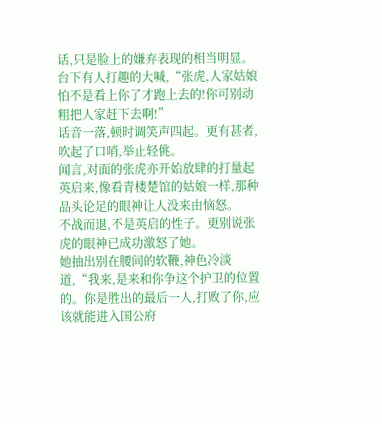话,只是脸上的嫌弃表现的相当明显。
台下有人打趣的大喊,“张虎,人家姑娘怕不是看上你了才跑上去的!你可别动粗把人家赶下去啊!”
话音一落,顿时调笑声四起。更有甚者,吹起了口哨,举止轻佻。
闻言,对面的张虎亦开始放肆的打量起英启来,像看青楼楚馆的姑娘一样,那种品头论足的眼神让人没来由恼怒。
不战而退,不是英启的性子。更别说张虎的眼神已成功激怒了她。
她抽出别在腰间的软鞭,神色冷淡道,“我来,是来和你争这个护卫的位置的。你是胜出的最后一人,打败了你,应该就能进入国公府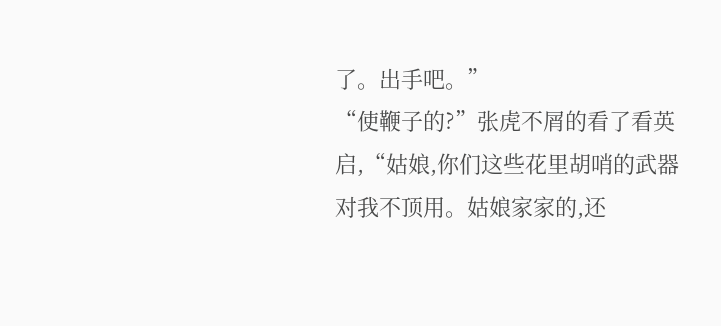了。出手吧。”
“使鞭子的?”张虎不屑的看了看英启,“姑娘,你们这些花里胡哨的武器对我不顶用。姑娘家家的,还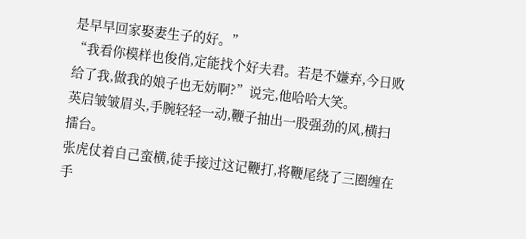是早早回家娶妻生子的好。”
“我看你模样也俊俏,定能找个好夫君。若是不嫌弃,今日败给了我,做我的娘子也无妨啊?”说完,他哈哈大笑。
英启皱皱眉头,手腕轻轻一动,鞭子抽出一股强劲的风,横扫擂台。
张虎仗着自己蛮横,徒手接过这记鞭打,将鞭尾绕了三圈缠在手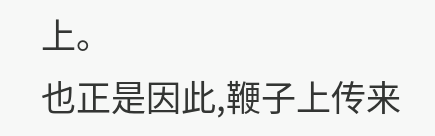上。
也正是因此,鞭子上传来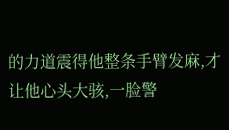的力道震得他整条手臂发麻,才让他心头大骇,一脸警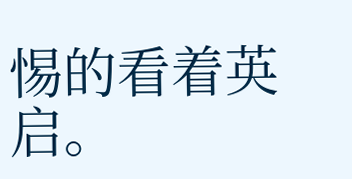惕的看着英启。